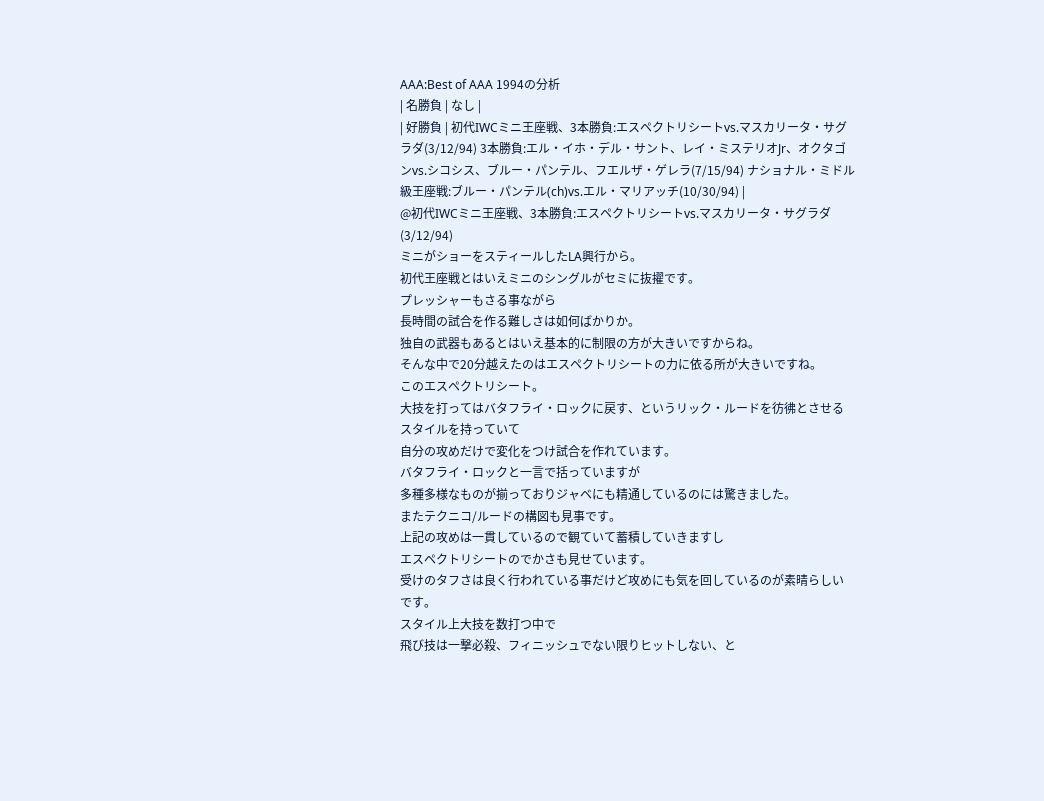AAA:Best of AAA 1994の分析
| 名勝負 | なし |
| 好勝負 | 初代IWCミニ王座戦、3本勝負:エスペクトリシートvs.マスカリータ・サグラダ(3/12/94) 3本勝負:エル・イホ・デル・サント、レイ・ミステリオJr、オクタゴンvs.シコシス、ブルー・パンテル、フエルザ・ゲレラ(7/15/94) ナショナル・ミドル級王座戦:ブルー・パンテル(ch)vs.エル・マリアッチ(10/30/94) |
@初代IWCミニ王座戦、3本勝負:エスペクトリシートvs.マスカリータ・サグラダ(3/12/94)
ミニがショーをスティールしたLA興行から。
初代王座戦とはいえミニのシングルがセミに抜擢です。
プレッシャーもさる事ながら
長時間の試合を作る難しさは如何ばかりか。
独自の武器もあるとはいえ基本的に制限の方が大きいですからね。
そんな中で20分越えたのはエスペクトリシートの力に依る所が大きいですね。
このエスペクトリシート。
大技を打ってはバタフライ・ロックに戻す、というリック・ルードを彷彿とさせるスタイルを持っていて
自分の攻めだけで変化をつけ試合を作れています。
バタフライ・ロックと一言で括っていますが
多種多様なものが揃っておりジャベにも精通しているのには驚きました。
またテクニコ/ルードの構図も見事です。
上記の攻めは一貫しているので観ていて蓄積していきますし
エスペクトリシートのでかさも見せています。
受けのタフさは良く行われている事だけど攻めにも気を回しているのが素晴らしいです。
スタイル上大技を数打つ中で
飛び技は一撃必殺、フィニッシュでない限りヒットしない、と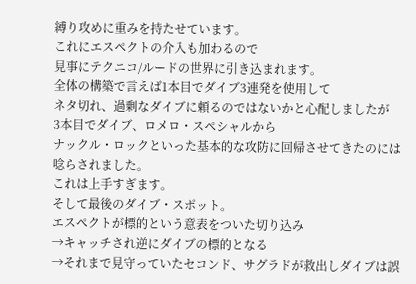縛り攻めに重みを持たせています。
これにエスペクトの介入も加わるので
見事にテクニコ/ルードの世界に引き込まれます。
全体の構築で言えば1本目でダイブ3連発を使用して
ネタ切れ、過剰なダイブに頼るのではないかと心配しましたが
3本目でダイブ、ロメロ・スペシャルから
ナックル・ロックといった基本的な攻防に回帰させてきたのには唸らされました。
これは上手すぎます。
そして最後のダイブ・スポット。
エスペクトが標的という意表をついた切り込み
→キャッチされ逆にダイブの標的となる
→それまで見守っていたセコンド、サグラドが救出しダイブは誤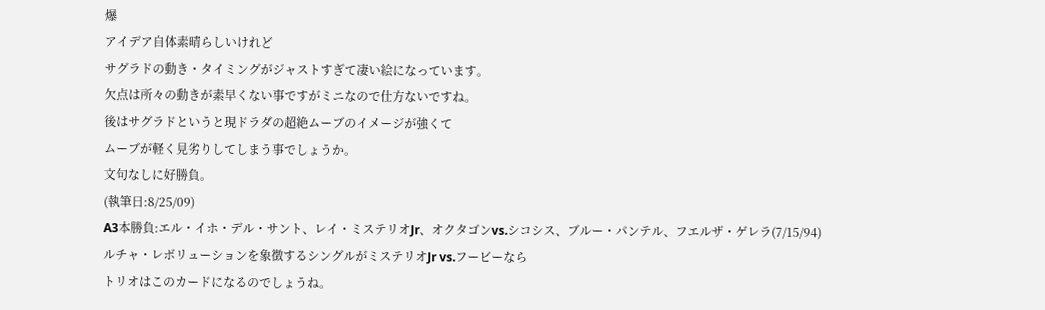爆
アイデア自体素晴らしいけれど
サグラドの動き・タイミングがジャストすぎて凄い絵になっています。
欠点は所々の動きが素早くない事ですがミニなので仕方ないですね。
後はサグラドというと現ドラダの超絶ムーブのイメージが強くて
ムーブが軽く見劣りしてしまう事でしょうか。
文句なしに好勝負。
(執筆日:8/25/09)
A3本勝負:エル・イホ・デル・サント、レイ・ミステリオJr、オクタゴンvs.シコシス、ブルー・パンテル、フエルザ・ゲレラ(7/15/94)
ルチャ・レボリューションを象徴するシングルがミステリオJr vs.フービーなら
トリオはこのカードになるのでしょうね。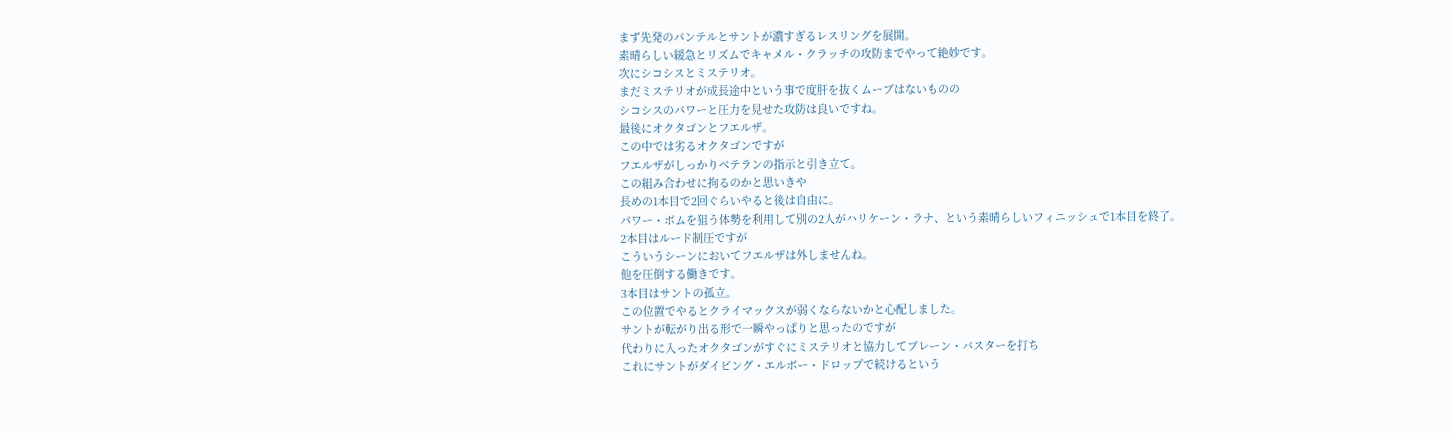まず先発のパンテルとサントが濃すぎるレスリングを展開。
素晴らしい緩急とリズムでキャメル・クラッチの攻防までやって絶妙です。
次にシコシスとミステリオ。
まだミステリオが成長途中という事で度肝を抜くムーブはないものの
シコシスのパワーと圧力を見せた攻防は良いですね。
最後にオクタゴンとフエルザ。
この中では劣るオクタゴンですが
フエルザがしっかりベテランの指示と引き立て。
この組み合わせに拘るのかと思いきや
長めの1本目で2回ぐらいやると後は自由に。
パワー・ボムを狙う体勢を利用して別の2人がハリケーン・ラナ、という素晴らしいフィニッシュで1本目を終了。
2本目はルード制圧ですが
こういうシーンにおいてフエルザは外しませんね。
他を圧倒する働きです。
3本目はサントの孤立。
この位置でやるとクライマックスが弱くならないかと心配しました。
サントが転がり出る形で一瞬やっぱりと思ったのですが
代わりに入ったオクタゴンがすぐにミステリオと協力してブレーン・バスターを打ち
これにサントがダイビング・エルボー・ドロップで続けるという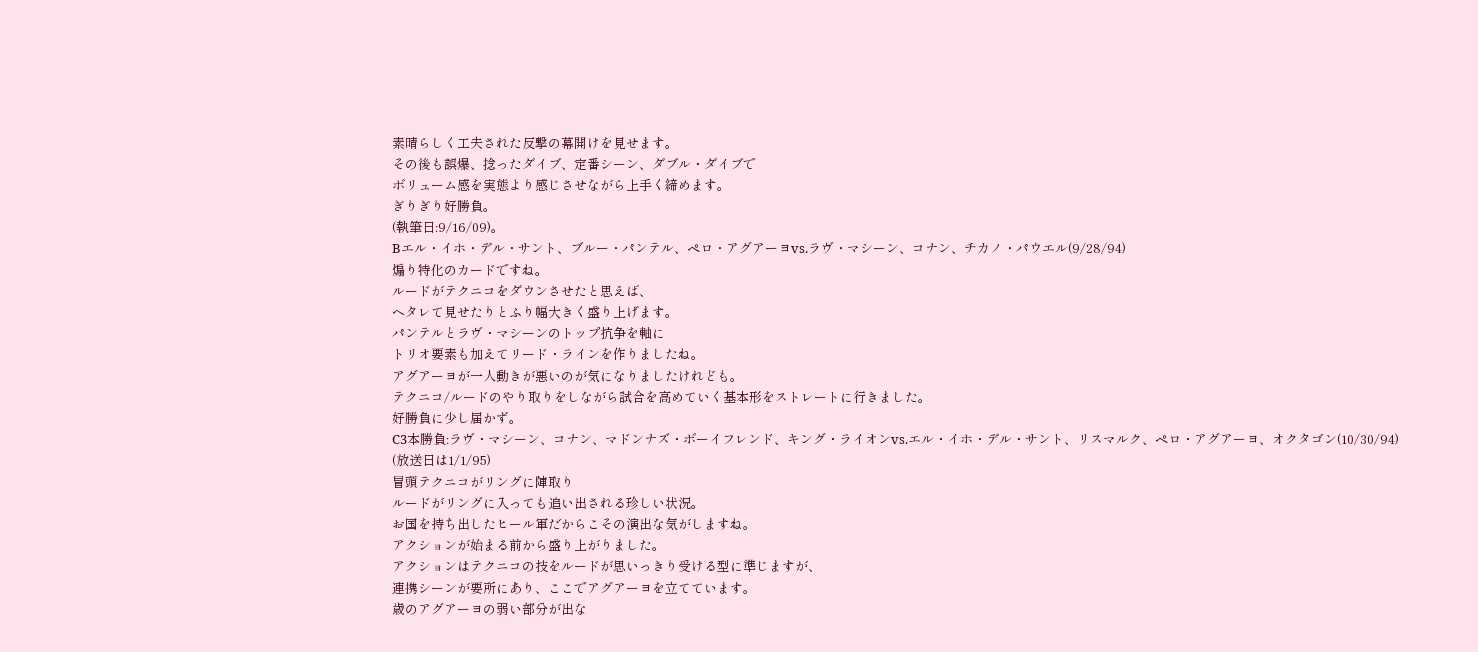素晴らしく工夫された反撃の幕開けを見せます。
その後も誤爆、捻ったダイブ、定番シーン、ダブル・ダイブで
ボリューム感を実態より感じさせながら上手く締めます。
ぎりぎり好勝負。
(執筆日:9/16/09)。
Bエル・イホ・デル・サント、ブルー・パンテル、ペロ・アグアーヨvs.ラヴ・マシーン、コナン、チカノ・パウエル(9/28/94)
煽り特化のカードですね。
ルードがテクニコをダウンさせたと思えば、
ヘタレて見せたりとふり幅大きく盛り上げます。
パンテルとラヴ・マシーンのトップ抗争を軸に
トリオ要素も加えてリード・ラインを作りましたね。
アグアーヨが一人動きが悪いのが気になりましたけれども。
テクニコ/ルードのやり取りをしながら試合を高めていく基本形をストレートに行きました。
好勝負に少し届かず。
C3本勝負:ラヴ・マシーン、コナン、マドンナズ・ボーイフレンド、キング・ライオンvs.エル・イホ・デル・サント、リスマルク、ペロ・アグアーヨ、オクタゴン(10/30/94)
(放送日は1/1/95)
冒頭テクニコがリングに陣取り
ルードがリングに入っても追い出される珍しい状況。
お国を持ち出したヒール軍だからこその演出な気がしますね。
アクションが始まる前から盛り上がりました。
アクションはテクニコの技をルードが思いっきり受ける型に準じますが、
連携シーンが要所にあり、ここでアグアーヨを立てています。
歳のアグアーヨの弱い部分が出な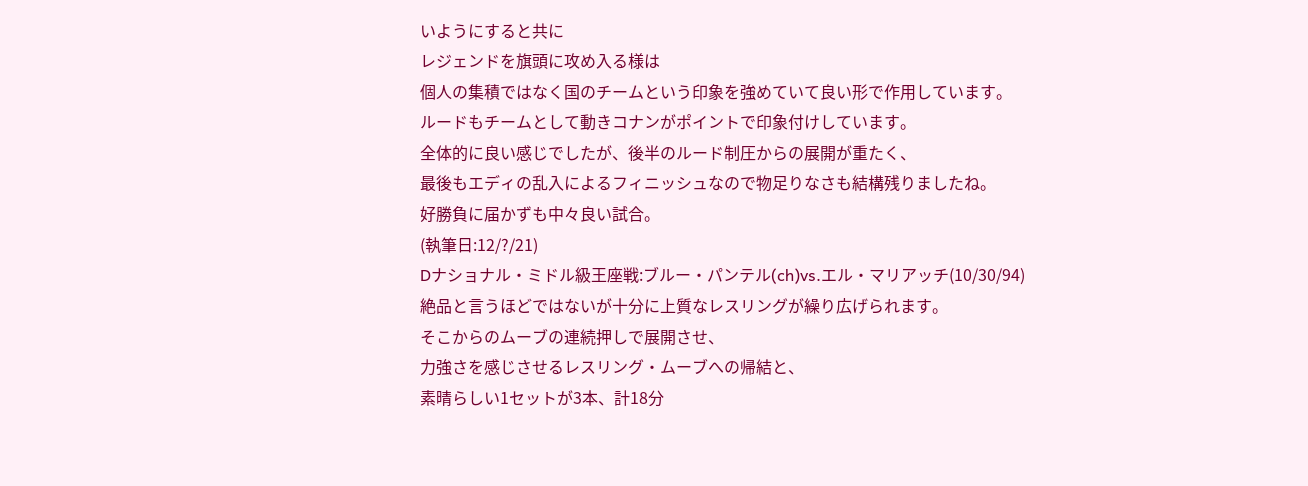いようにすると共に
レジェンドを旗頭に攻め入る様は
個人の集積ではなく国のチームという印象を強めていて良い形で作用しています。
ルードもチームとして動きコナンがポイントで印象付けしています。
全体的に良い感じでしたが、後半のルード制圧からの展開が重たく、
最後もエディの乱入によるフィニッシュなので物足りなさも結構残りましたね。
好勝負に届かずも中々良い試合。
(執筆日:12/?/21)
Dナショナル・ミドル級王座戦:ブルー・パンテル(ch)vs.エル・マリアッチ(10/30/94)
絶品と言うほどではないが十分に上質なレスリングが繰り広げられます。
そこからのムーブの連続押しで展開させ、
力強さを感じさせるレスリング・ムーブへの帰結と、
素晴らしい1セットが3本、計18分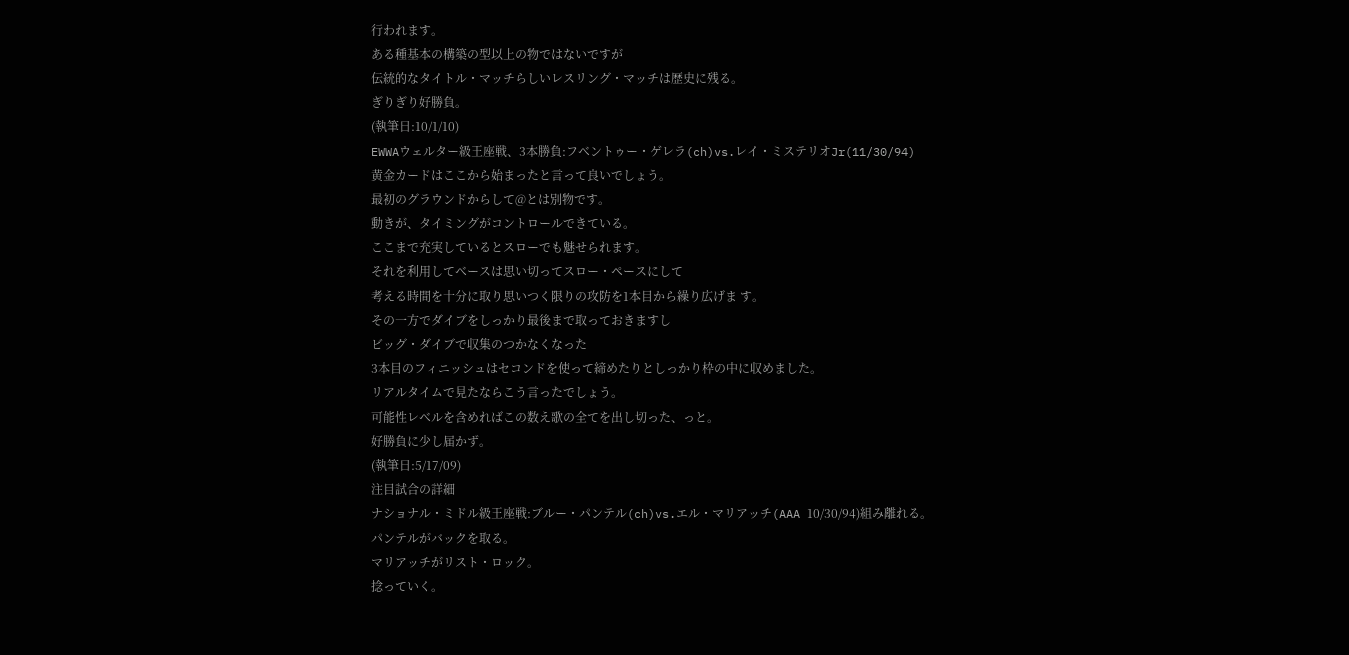行われます。
ある種基本の構築の型以上の物ではないですが
伝統的なタイトル・マッチらしいレスリング・マッチは歴史に残る。
ぎりぎり好勝負。
(執筆日:10/1/10)
EWWAウェルター級王座戦、3本勝負:フベントゥー・ゲレラ(ch)vs.レイ・ミステリオJr(11/30/94)
黄金カードはここから始まったと言って良いでしょう。
最初のグラウンドからして@とは別物です。
動きが、タイミングがコントロールできている。
ここまで充実しているとスローでも魅せられます。
それを利用してベースは思い切ってスロー・ペースにして
考える時間を十分に取り思いつく限りの攻防を1本目から繰り広げま す。
その一方でダイブをしっかり最後まで取っておきますし
ビッグ・ダイブで収集のつかなくなった
3本目のフィニッシュはセコンドを使って締めたりとしっかり枠の中に収めました。
リアルタイムで見たならこう言ったでしょう。
可能性レベルを含めればこの数え歌の全てを出し切った、っと。
好勝負に少し届かず。
(執筆日:5/17/09)
注目試合の詳細
ナショナル・ミドル級王座戦:ブルー・パンテル(ch)vs.エル・マリアッチ(AAA 10/30/94)組み離れる。
パンテルがバックを取る。
マリアッチがリスト・ロック。
捻っていく。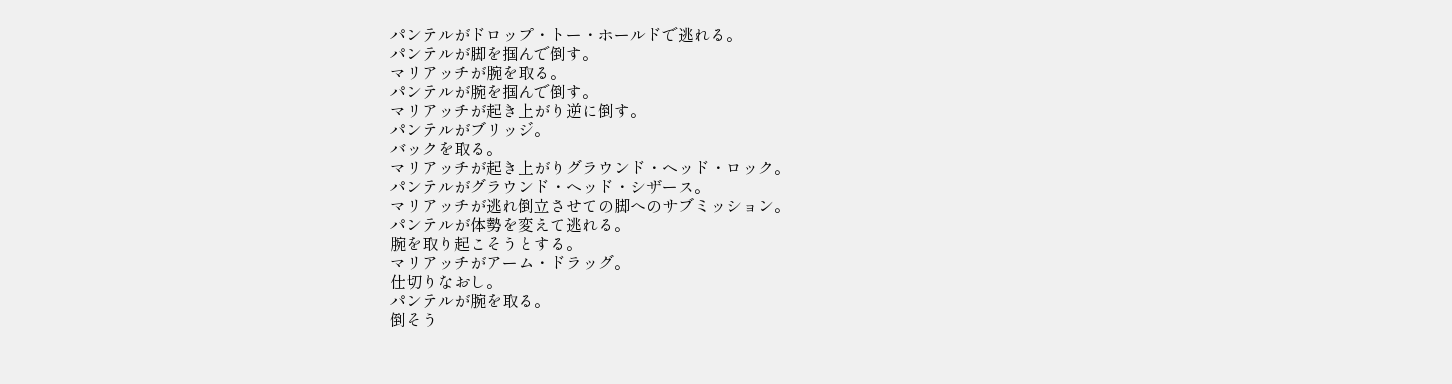パンテルがドロップ・トー・ホールドで逃れる。
パンテルが脚を掴んで倒す。
マリアッチが腕を取る。
パンテルが腕を掴んで倒す。
マリアッチが起き上がり逆に倒す。
パンテルがブリッジ。
バックを取る。
マリアッチが起き上がりグラウンド・ヘッド・ロック。
パンテルがグラウンド・ヘッド・シザース。
マリアッチが逃れ倒立させての脚へのサブミッション。
パンテルが体勢を変えて逃れる。
腕を取り起こそうとする。
マリアッチがアーム・ドラッグ。
仕切りなおし。
パンテルが腕を取る。
倒そう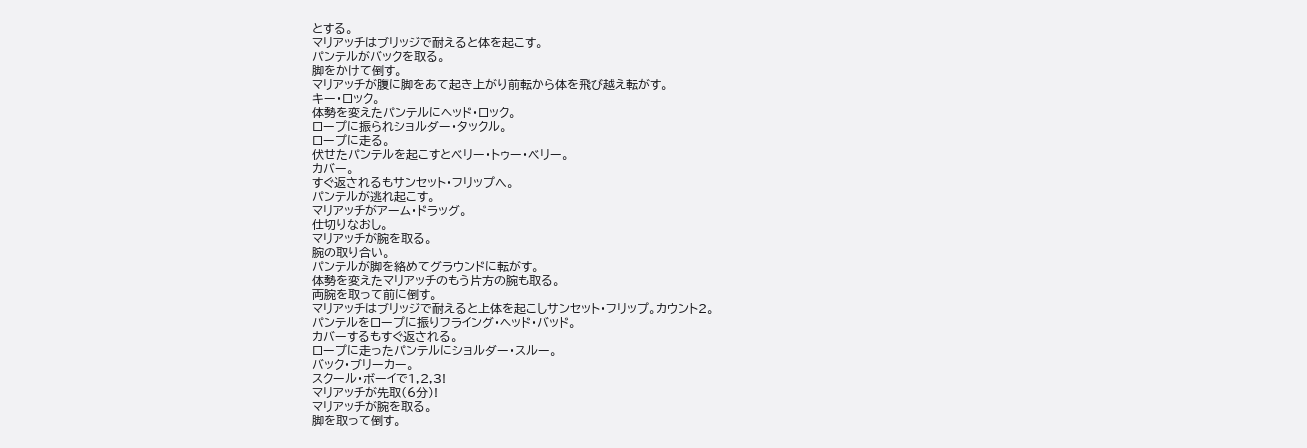とする。
マリアッチはブリッジで耐えると体を起こす。
パンテルがバックを取る。
脚をかけて倒す。
マリアッチが腹に脚をあて起き上がり前転から体を飛び越え転がす。
キー・ロック。
体勢を変えたパンテルにヘッド・ロック。
ロープに振られショルダー・タックル。
ロープに走る。
伏せたパンテルを起こすとベリー・トゥー・ベリー。
カバー。
すぐ返されるもサンセット・フリップへ。
パンテルが逃れ起こす。
マリアッチがアーム・ドラッグ。
仕切りなおし。
マリアッチが腕を取る。
腕の取り合い。
パンテルが脚を絡めてグラウンドに転がす。
体勢を変えたマリアッチのもう片方の腕も取る。
両腕を取って前に倒す。
マリアッチはブリッジで耐えると上体を起こしサンセット・フリップ。カウント2。
パンテルをロープに振りフライング・ヘッド・バッド。
カバーするもすぐ返される。
ロープに走ったパンテルにショルダー・スルー。
バック・ブリーカー。
スクール・ボーイで1,2,3!
マリアッチが先取(6分)!
マリアッチが腕を取る。
脚を取って倒す。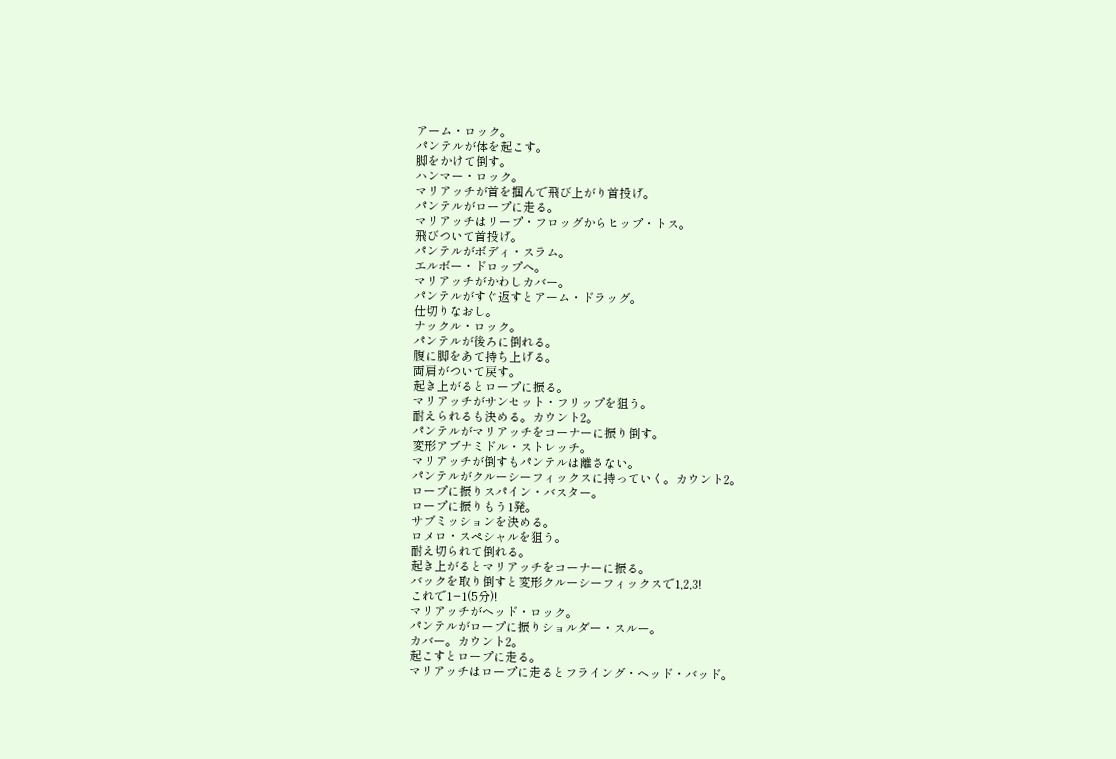アーム・ロック。
パンテルが体を起こす。
脚をかけて倒す。
ハンマー・ロック。
マリアッチが首を掴んで飛び上がり首投げ。
パンテルがロープに走る。
マリアッチはリープ・フロッグからヒップ・トス。
飛びついて首投げ。
パンテルがボディ・スラム。
エルボー・ドロップへ。
マリアッチがかわしカバー。
パンテルがすぐ返すとアーム・ドラッグ。
仕切りなおし。
ナックル・ロック。
パンテルが後ろに倒れる。
腹に脚をあて持ち上げる。
両肩がついて戻す。
起き上がるとロープに振る。
マリアッチがサンセット・フリップを狙う。
耐えられるも決める。カウント2。
パンテルがマリアッチをコーナーに振り倒す。
変形アブナミドル・ストレッチ。
マリアッチが倒すもパンテルは離さない。
パンテルがクルーシーフィックスに持っていく。カウント2。
ロープに振りスパイン・バスター。
ロープに振りもう1発。
サブミッションを決める。
ロメロ・スペシャルを狙う。
耐え切られて倒れる。
起き上がるとマリアッチをコーナーに振る。
バックを取り倒すと変形クルーシーフィックスで1,2,3!
これで1−1(5分)!
マリアッチがヘッド・ロック。
パンテルがロープに振りショルダー・スルー。
カバー。カウント2。
起こすとロープに走る。
マリアッチはロープに走るとフライング・ヘッド・バッド。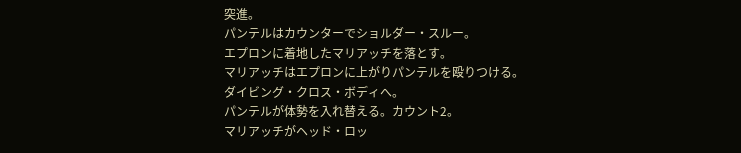突進。
パンテルはカウンターでショルダー・スルー。
エプロンに着地したマリアッチを落とす。
マリアッチはエプロンに上がりパンテルを殴りつける。
ダイビング・クロス・ボディへ。
パンテルが体勢を入れ替える。カウント2。
マリアッチがヘッド・ロッ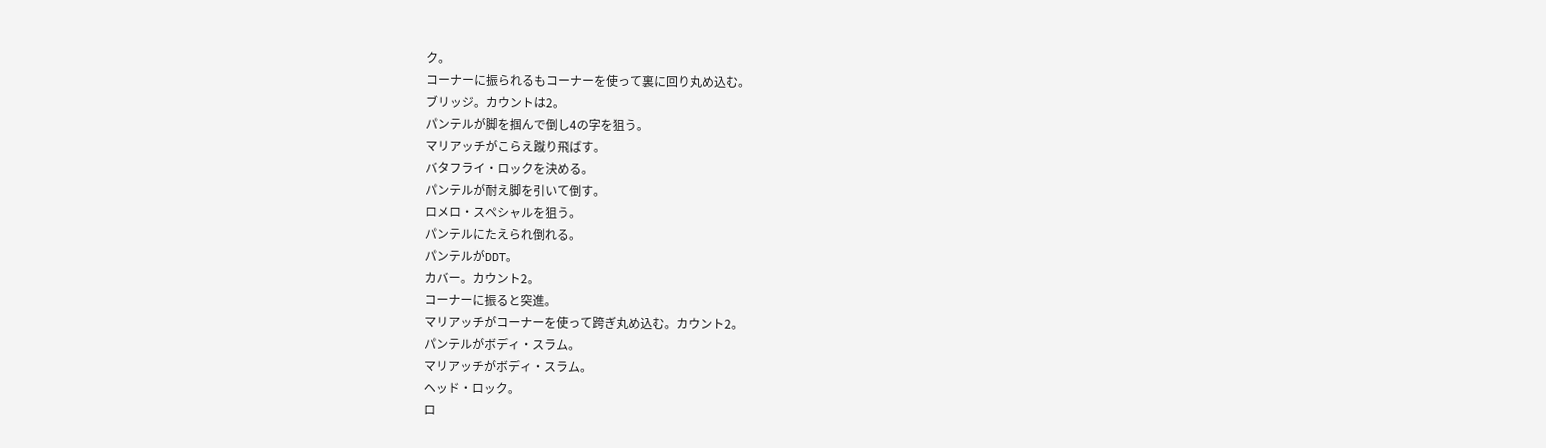ク。
コーナーに振られるもコーナーを使って裏に回り丸め込む。
ブリッジ。カウントは2。
パンテルが脚を掴んで倒し4の字を狙う。
マリアッチがこらえ蹴り飛ばす。
バタフライ・ロックを決める。
パンテルが耐え脚を引いて倒す。
ロメロ・スペシャルを狙う。
パンテルにたえられ倒れる。
パンテルがDDT。
カバー。カウント2。
コーナーに振ると突進。
マリアッチがコーナーを使って跨ぎ丸め込む。カウント2。
パンテルがボディ・スラム。
マリアッチがボディ・スラム。
ヘッド・ロック。
ロ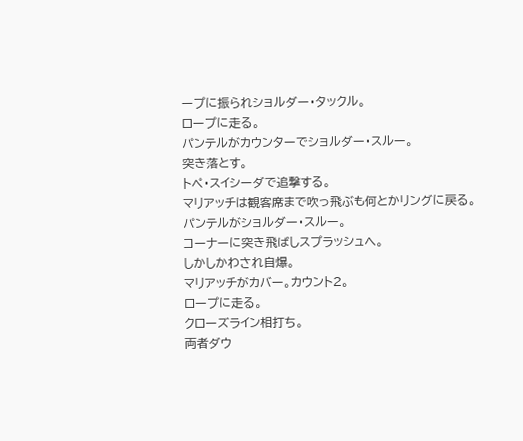ープに振られショルダー・タックル。
ロープに走る。
パンテルがカウンターでショルダー・スルー。
突き落とす。
トペ・スイシーダで追撃する。
マリアッチは観客席まで吹っ飛ぶも何とかリングに戻る。
パンテルがショルダー・スルー。
コーナーに突き飛ばしスプラッシュへ。
しかしかわされ自爆。
マリアッチがカバー。カウント2。
ロープに走る。
クローズライン相打ち。
両者ダウ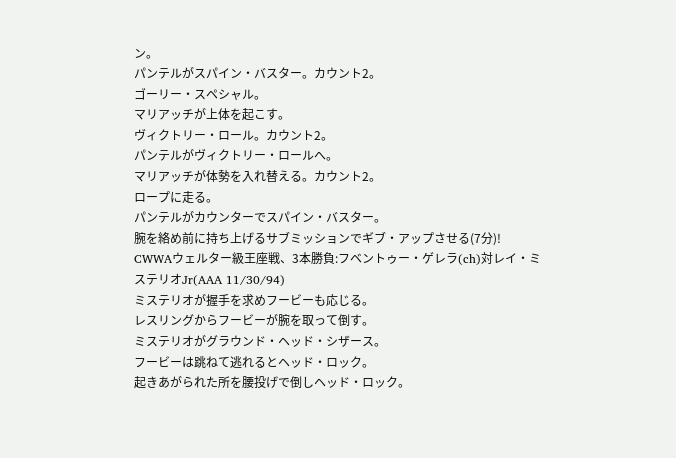ン。
パンテルがスパイン・バスター。カウント2。
ゴーリー・スペシャル。
マリアッチが上体を起こす。
ヴィクトリー・ロール。カウント2。
パンテルがヴィクトリー・ロールへ。
マリアッチが体勢を入れ替える。カウント2。
ロープに走る。
パンテルがカウンターでスパイン・バスター。
腕を絡め前に持ち上げるサブミッションでギブ・アップさせる(7分)!
CWWAウェルター級王座戦、3本勝負:フベントゥー・ゲレラ(ch)対レイ・ミステリオJr(AAA 11/30/94)
ミステリオが握手を求めフービーも応じる。
レスリングからフービーが腕を取って倒す。
ミステリオがグラウンド・ヘッド・シザース。
フービーは跳ねて逃れるとヘッド・ロック。
起きあがられた所を腰投げで倒しヘッド・ロック。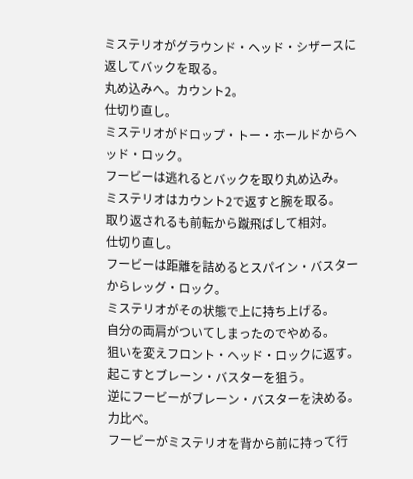ミステリオがグラウンド・ヘッド・シザースに返してバックを取る。
丸め込みへ。カウント2。
仕切り直し。
ミステリオがドロップ・トー・ホールドからヘッド・ロック。
フービーは逃れるとバックを取り丸め込み。
ミステリオはカウント2で返すと腕を取る。
取り返されるも前転から蹴飛ばして相対。
仕切り直し。
フービーは距離を詰めるとスパイン・バスターからレッグ・ロック。
ミステリオがその状態で上に持ち上げる。
自分の両肩がついてしまったのでやめる。
狙いを変えフロント・ヘッド・ロックに返す。
起こすとブレーン・バスターを狙う。
逆にフービーがブレーン・バスターを決める。
力比べ。
フービーがミステリオを背から前に持って行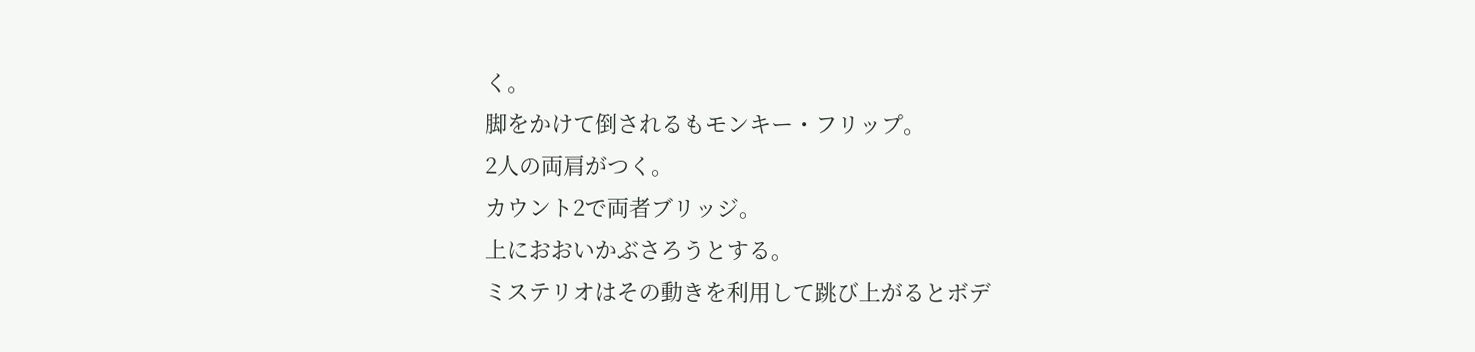く。
脚をかけて倒されるもモンキー・フリップ。
2人の両肩がつく。
カウント2で両者ブリッジ。
上におおいかぶさろうとする。
ミステリオはその動きを利用して跳び上がるとボデ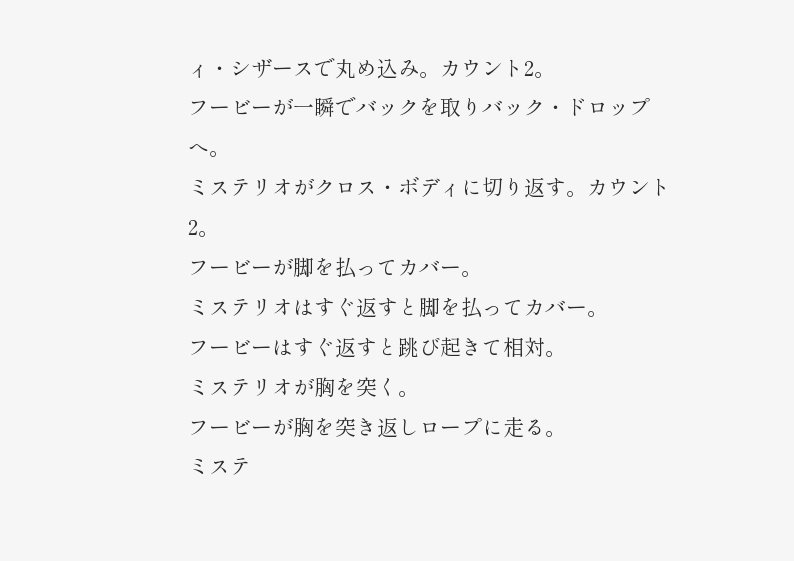ィ・シザースで丸め込み。カウント2。
フービーが一瞬でバックを取りバック・ドロップへ。
ミステリオがクロス・ボディに切り返す。カウント2。
フービーが脚を払ってカバー。
ミステリオはすぐ返すと脚を払ってカバー。
フービーはすぐ返すと跳び起きて相対。
ミステリオが胸を突く。
フービーが胸を突き返しロープに走る。
ミステ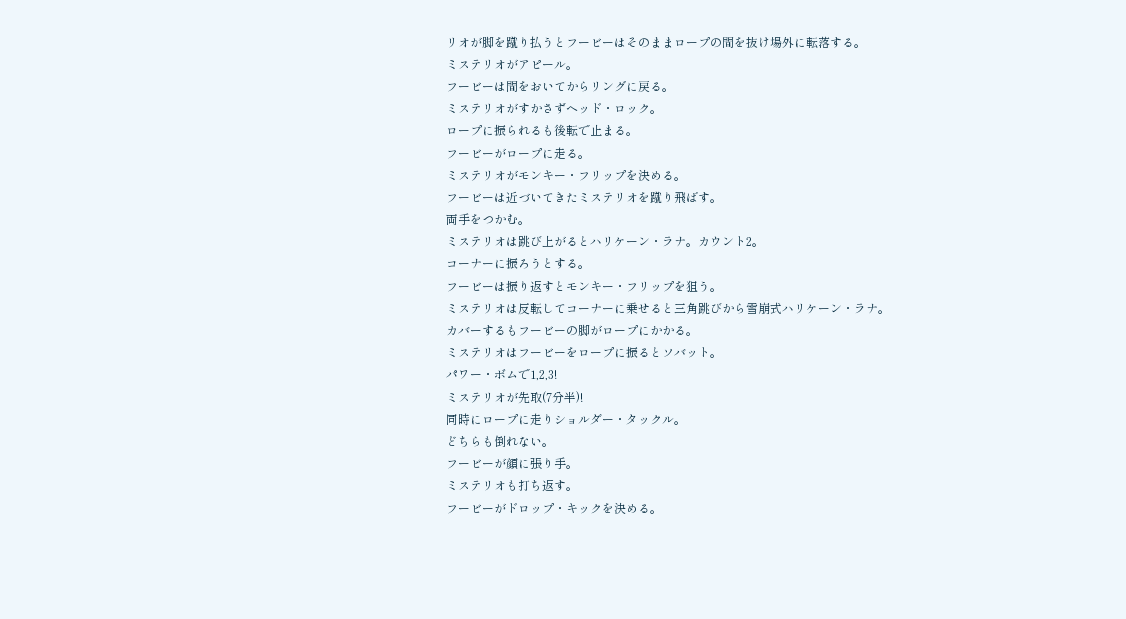リオが脚を蹴り払うとフービーはそのままロープの間を抜け場外に転落する。
ミステリオがアピール。
フービーは間をおいてからリングに戻る。
ミステリオがすかさずヘッド・ロック。
ロープに振られるも後転で止まる。
フービーがロープに走る。
ミステリオがモンキー・フリップを決める。
フービーは近づいてきたミステリオを蹴り飛ばす。
両手をつかむ。
ミステリオは跳び上がるとハリケーン・ラナ。カウント2。
コーナーに振ろうとする。
フービーは振り返すとモンキー・フリップを狙う。
ミステリオは反転してコーナーに乗せると三角跳びから雪崩式ハリケーン・ラナ。
カバーするもフービーの脚がロープにかかる。
ミステリオはフービーをロープに振るとソバット。
パワー・ボムで1,2,3!
ミステリオが先取(7分半)!
同時にロープに走りショルダー・タックル。
どちらも倒れない。
フービーが顔に張り手。
ミステリオも打ち返す。
フービーがドロップ・キックを決める。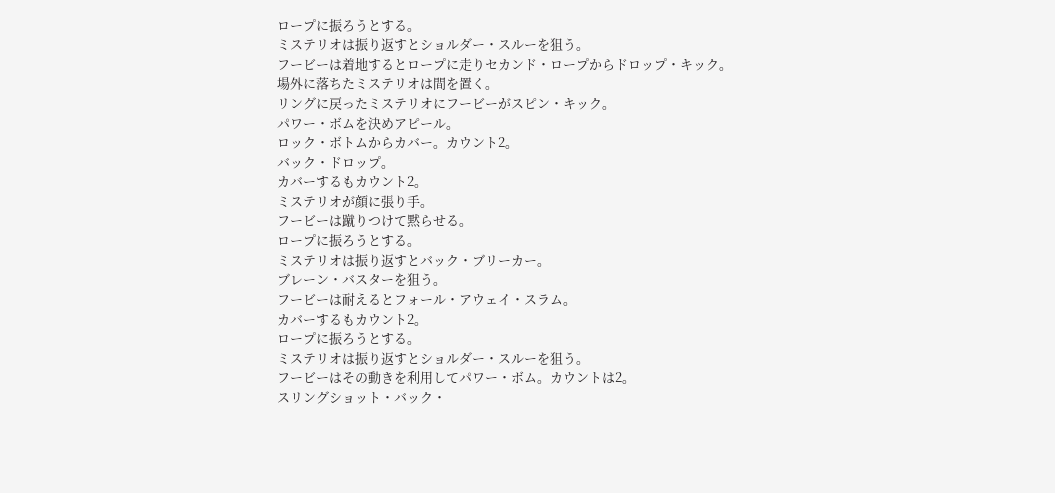ロープに振ろうとする。
ミステリオは振り返すとショルダー・スルーを狙う。
フービーは着地するとロープに走りセカンド・ロープからドロップ・キック。
場外に落ちたミステリオは間を置く。
リングに戻ったミステリオにフービーがスピン・キック。
パワー・ボムを決めアピール。
ロック・ボトムからカバー。カウント2。
バック・ドロップ。
カバーするもカウント2。
ミステリオが顔に張り手。
フービーは蹴りつけて黙らせる。
ロープに振ろうとする。
ミステリオは振り返すとバック・ブリーカー。
ブレーン・バスターを狙う。
フービーは耐えるとフォール・アウェイ・スラム。
カバーするもカウント2。
ロープに振ろうとする。
ミステリオは振り返すとショルダー・スルーを狙う。
フービーはその動きを利用してパワー・ボム。カウントは2。
スリングショット・バック・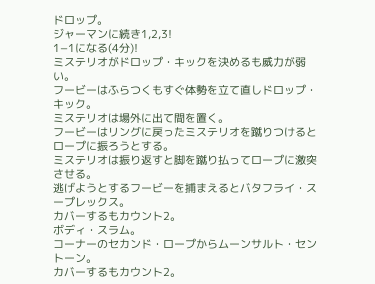ドロップ。
ジャーマンに続き1,2,3!
1−1になる(4分)!
ミステリオがドロップ・キックを決めるも威力が弱い。
フービーはふらつくもすぐ体勢を立て直しドロップ・キック。
ミステリオは場外に出て間を置く。
フービーはリングに戻ったミステリオを蹴りつけるとロープに振ろうとする。
ミステリオは振り返すと脚を蹴り払ってロープに激突させる。
逃げようとするフービーを捕まえるとバタフライ・スープレックス。
カバーするもカウント2。
ボディ・スラム。
コーナーのセカンド・ロープからムーンサルト・セントーン。
カバーするもカウント2。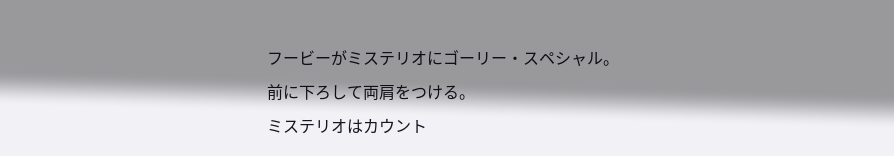フービーがミステリオにゴーリー・スペシャル。
前に下ろして両肩をつける。
ミステリオはカウント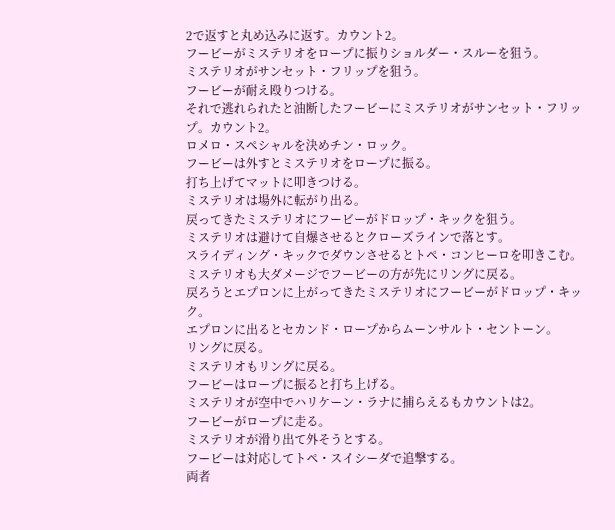2で返すと丸め込みに返す。カウント2。
フービーがミステリオをロープに振りショルダー・スルーを狙う。
ミステリオがサンセット・フリップを狙う。
フービーが耐え殴りつける。
それで逃れられたと油断したフービーにミステリオがサンセット・フリップ。カウント2。
ロメロ・スペシャルを決めチン・ロック。
フービーは外すとミステリオをロープに振る。
打ち上げてマットに叩きつける。
ミステリオは場外に転がり出る。
戻ってきたミステリオにフービーがドロップ・キックを狙う。
ミステリオは避けて自爆させるとクローズラインで落とす。
スライディング・キックでダウンさせるとトペ・コンヒーロを叩きこむ。
ミステリオも大ダメージでフービーの方が先にリングに戻る。
戻ろうとエプロンに上がってきたミステリオにフービーがドロップ・キック。
エプロンに出るとセカンド・ロープからムーンサルト・セントーン。
リングに戻る。
ミステリオもリングに戻る。
フービーはロープに振ると打ち上げる。
ミステリオが空中でハリケーン・ラナに捕らえるもカウントは2。
フービーがロープに走る。
ミステリオが滑り出て外そうとする。
フービーは対応してトペ・スイシーダで追撃する。
両者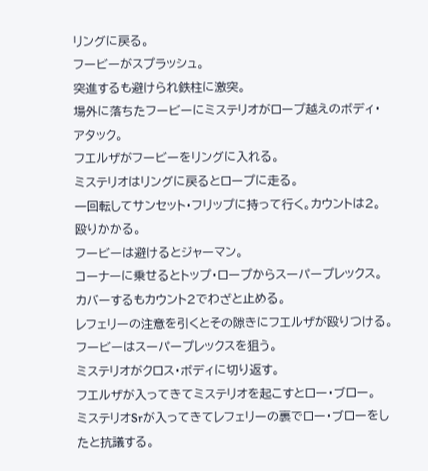リングに戻る。
フービーがスプラッシュ。
突進するも避けられ鉄柱に激突。
場外に落ちたフービーにミステリオがロープ越えのボディ・アタック。
フエルザがフービーをリングに入れる。
ミステリオはリングに戻るとロープに走る。
一回転してサンセット・フリップに持って行く。カウントは2。
殴りかかる。
フービーは避けるとジャーマン。
コーナーに乗せるとトップ・ロープからスーパープレックス。
カバーするもカウント2でわざと止める。
レフェリーの注意を引くとその隙きにフエルザが殴りつける。
フービーはスーパープレックスを狙う。
ミステリオがクロス・ボディに切り返す。
フエルザが入ってきてミステリオを起こすとロー・ブロー。
ミステリオSrが入ってきてレフェリーの裏でロー・ブローをしたと抗議する。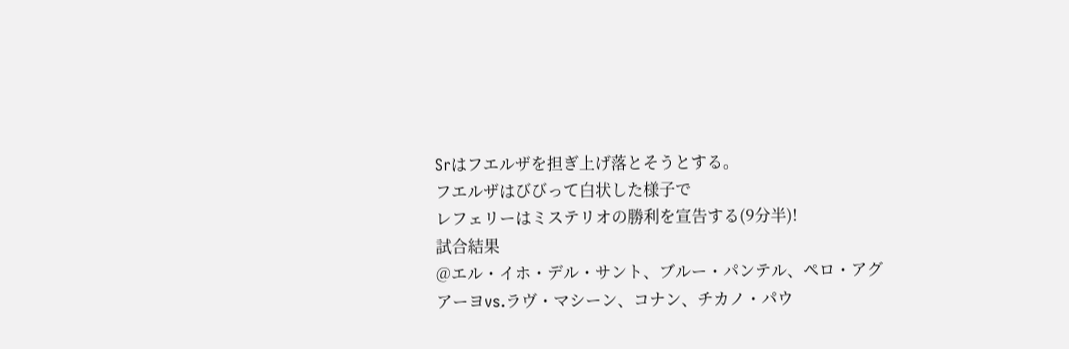Srはフエルザを担ぎ上げ落とそうとする。
フエルザはびびって白状した様子で
レフェリーはミステリオの勝利を宣告する(9分半)!
試合結果
@エル・イホ・デル・サント、ブルー・パンテル、ペロ・アグアーヨvs.ラヴ・マシーン、コナン、チカノ・パウ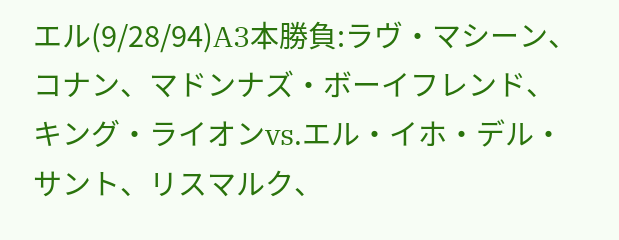エル(9/28/94)A3本勝負:ラヴ・マシーン、コナン、マドンナズ・ボーイフレンド、キング・ライオンvs.エル・イホ・デル・サント、リスマルク、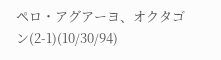ペロ・アグアーヨ、オクタゴン(2-1)(10/30/94)